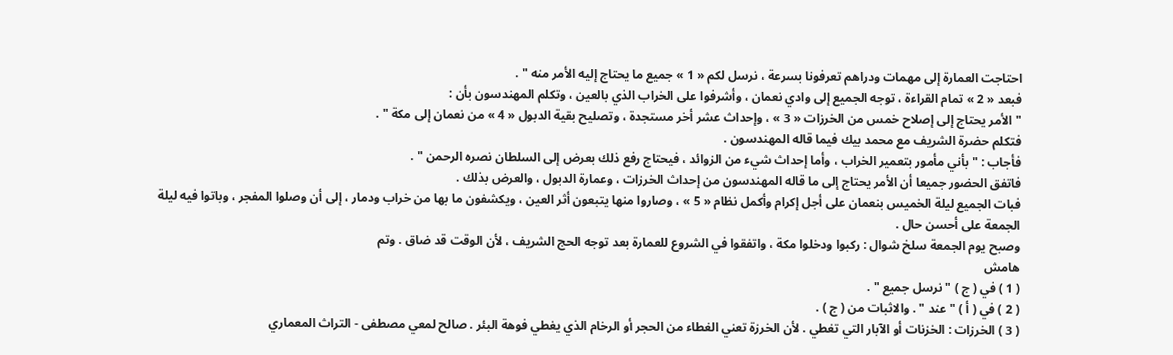احتاجت العمارة إلى مهمات ودراهم تعرفونا بسرعة ، نرسل لكم « 1 » جميع ما يحتاج إليه الأمر منه " .
فبعد « 2 » تمام القراءة ، توجه الجميع إلى وادي نعمان ، وأشرفوا على الخراب الذي بالعين ، وتكلم المهندسون بأن :
" الأمر يحتاج إلى إصلاح خمس من الخرزات « 3 » ، وإحداث عشر أخر مستجدة ، وتصليح بقية الدبول « 4 » من نعمان إلى مكة " .
فتكلم حضرة الشريف مع محمد بيك فيما قاله المهندسون .
فأجاب : " بأني مأمور بتعمير الخراب ، وأما إحداث شيء من الزوائد ، فيحتاج رفع ذلك بعرض إلى السلطان نصره الرحمن " .
فاتفق الحضور جميعا أن الأمر يحتاج إلى ما قاله المهندسون من إحداث الخرزات ، وعمارة الدبول ، والعرض بذلك .
فبات الجميع ليلة الخميس بنعمان على أجل إكرام وأكمل نظام « 5 » ، وصاروا منها يتبعون أثر العين ، ويكشفون ما بها من خراب ودمار ، إلى أن وصلوا المفجر ، وباتوا فيه ليلة الجمعة على أحسن حال .
وصبح يوم الجمعة سلخ شوال : ركبوا ودخلوا مكة ، واتفقوا في الشروع للعمارة بعد توجه الحج الشريف ، لأن الوقت قد ضاق . وتم
هامش
( 1 ) في ( ج ) " نرسل جميع " .
( 2 ) في ( أ ) " عند " . والاثبات من ( ج ) .
( 3 ) الخرزات : الخزنات أو الآبار التي تغطي . لأن الخرزة تعني الغطاء من الحجر أو الرخام الذي يغطي فوهة البئر . صالح لمعي مصطفى - التراث المعماري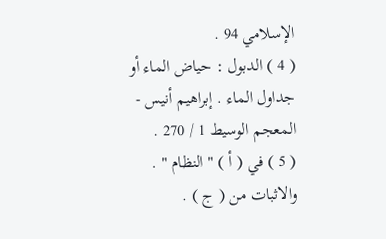الإسلامي 94 .
( 4 ) الدبول : حياض الماء أو جداول الماء . إبراهيم أنيس - المعجم الوسيط 1 / 270 .
( 5 ) في ( أ ) " النظام " . والاثبات من ( ج ) .